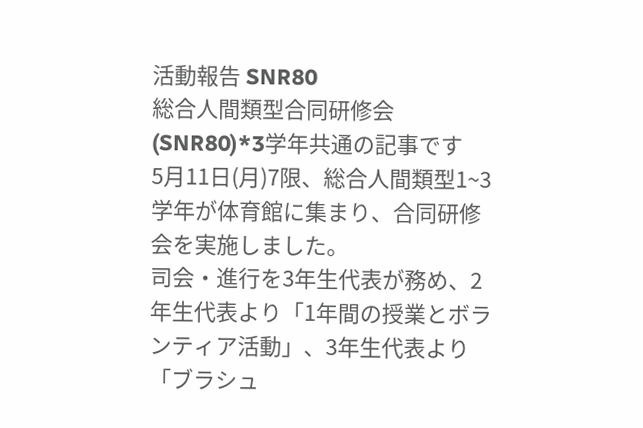活動報告 SNR80
総合人間類型合同研修会(SNR80)*3学年共通の記事です
5月11日(月)7限、総合人間類型1~3学年が体育館に集まり、合同研修会を実施しました。
司会・進行を3年生代表が務め、2年生代表より「1年間の授業とボランティア活動」、3年生代表より「ブラシュ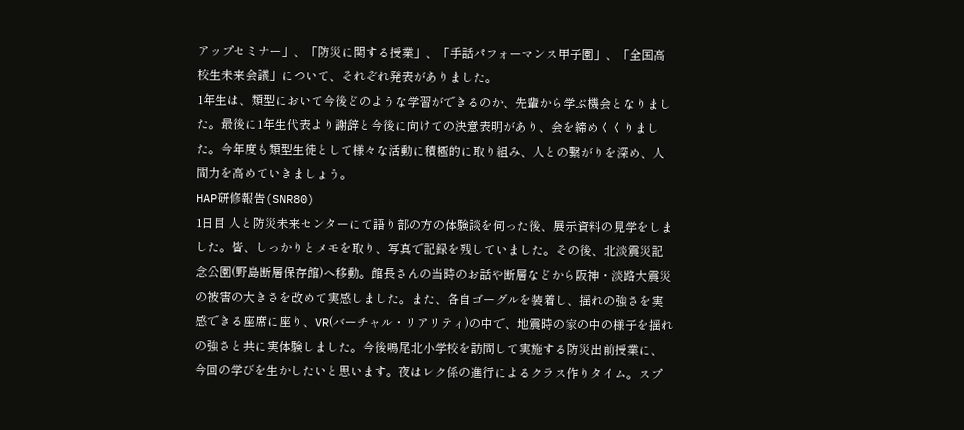アップセミナー」、「防災に関する授業」、「手話パフォーマンス甲子園」、「全国高校生未来会議」について、それぞれ発表がありました。
1年生は、類型において今後どのような学習ができるのか、先輩から学ぶ機会となりました。最後に1年生代表より謝辞と今後に向けての決意表明があり、会を締めくくりました。今年度も類型生徒として様々な活動に積極的に取り組み、人との繋がりを深め、人間力を高めていきましょう。
HAP研修報告(SNR80)
1日目 人と防災未来センターにて語り部の方の体験談を伺った後、展示資料の見学をしました。皆、しっかりとメモを取り、写真で記録を残していました。その後、北淡震災記念公園(野島断層保存館)へ移動。館長さんの当時のお話や断層などから阪神・淡路大震災の被害の大きさを改めて実感しました。また、各自ゴーグルを装着し、揺れの強さを実感できる座席に座り、VR(バーチャル・リアリティ)の中で、地震時の家の中の様子を揺れの強さと共に実体験しました。今後鳴尾北小学校を訪問して実施する防災出前授業に、今回の学びを生かしたいと思います。夜はレク係の進行によるクラス作りタイム。スプ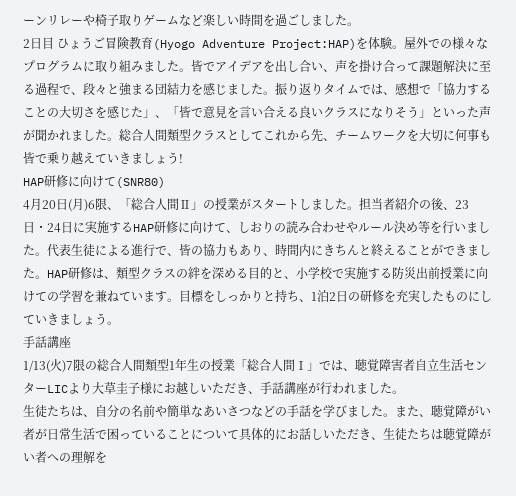ーンリレーや椅子取りゲームなど楽しい時間を過ごしました。
2日目 ひょうご冒険教育(Hyogo Adventure Project:HAP)を体験。屋外での様々なプログラムに取り組みました。皆でアイデアを出し合い、声を掛け合って課題解決に至る過程で、段々と強まる団結力を感じました。振り返りタイムでは、感想で「協力することの大切さを感じた」、「皆で意見を言い合える良いクラスになりそう」といった声が聞かれました。総合人間類型クラスとしてこれから先、チームワークを大切に何事も皆で乗り越えていきましょう!
HAP研修に向けて(SNR80)
4月20日(月)6限、「総合人間Ⅱ」の授業がスタートしました。担当者紹介の後、23日・24日に実施するHAP研修に向けて、しおりの読み合わせやルール決め等を行いました。代表生徒による進行で、皆の協力もあり、時間内にきちんと終えることができました。HAP研修は、類型クラスの絆を深める目的と、小学校で実施する防災出前授業に向けての学習を兼ねています。目標をしっかりと持ち、1泊2日の研修を充実したものにしていきましょう。
手話講座
1/13(火)7限の総合人間類型1年生の授業「総合人間Ⅰ」では、聴覚障害者自立生活センターLICより大草圭子様にお越しいただき、手話講座が行われました。
生徒たちは、自分の名前や簡単なあいさつなどの手話を学びました。また、聴覚障がい者が日常生活で困っていることについて具体的にお話しいただき、生徒たちは聴覚障がい者への理解を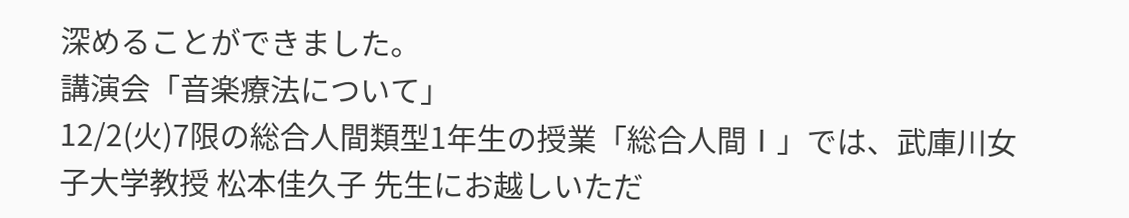深めることができました。
講演会「音楽療法について」
12/2(火)7限の総合人間類型1年生の授業「総合人間Ⅰ」では、武庫川女子大学教授 松本佳久子 先生にお越しいただ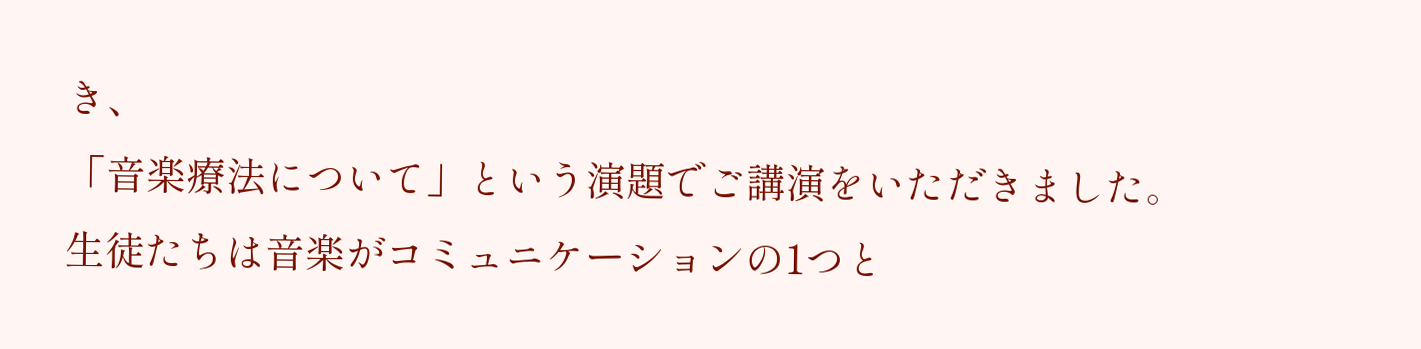き、
「音楽療法について」という演題でご講演をいただきました。
生徒たちは音楽がコミュニケーションの1つと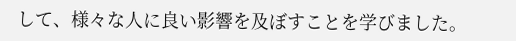して、様々な人に良い影響を及ぼすことを学びました。